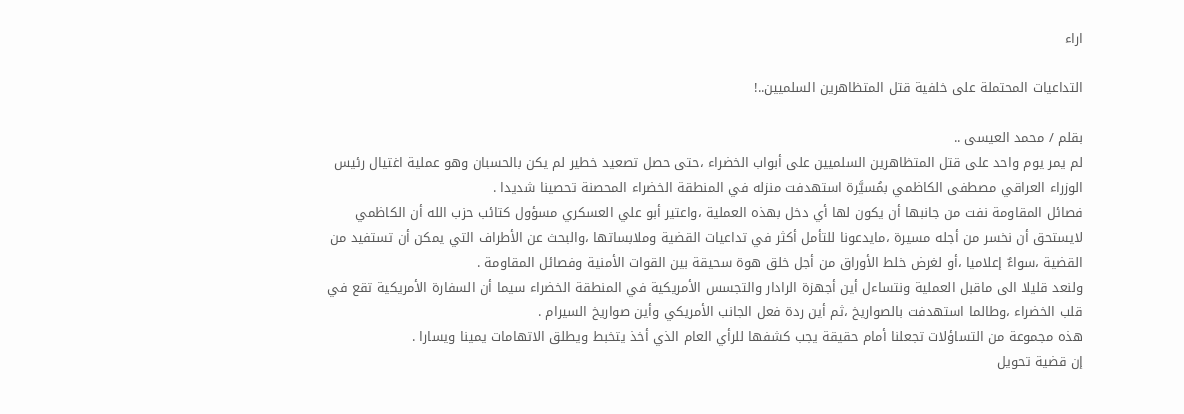اراء

التداعيات المحتملة على خلفية قتل المتظاهرين السلميين..!

بقلم / محمد العيسى ..
لم يمر يوم واحد على قتل المتظاهرين السلميين على أبواب الخضراء ،حتى حصل تصعيد خطير لم يكن بالحسبان وهو عملية اغتيال رئيس الوزراء العراقي مصطفى الكاظمي بمُسيَّرة استهدفت منزله في المنطقة الخضراء المحصنة تحصينا شديدا .
فصائل المقاومة نفت من جانبها أن يكون لها أي دخل بهذه العملية ،واعتير أبو علي العسكري مسؤول كتائب حزب الله أن الكاظمي لايستحق أن نخسر من أجله مسيرة ،مايدعونا للتأمل أكثر في تداعيات القضية وملابساتها ،والبحث عن الأطراف التي يمكن أن تستفيد من القضية ،سواءٌ إعلاميا ،أو لغرض خلط الأوراق من أجل خلق هوة سحيقة بين القوات الأمنية وفصائل المقاومة .
ولنعد قليلا الى ماقبل العملية ونتساءل أين أجهزة الرادار والتجسس الأمريكية في المنطقة الخضراء سيما أن السفارة الأمريكية تقع في قلب الخضراء ،وطالما استهدفت بالصواريخ ،ثم أين ردة فعل الجانب الأمريكي وأين صواريخ السيرام .
هذه مجموعة من التساؤلات تجعلنا أمام حقيقة يجب كشفها للرأي العام الذي أخذ يتخبط ويطلق الاتهامات يمينا ويسارا .
إن قضية تحويل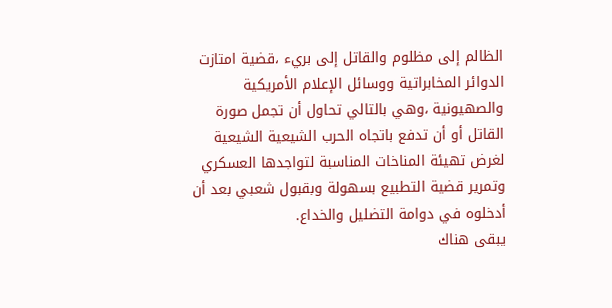الظالم إلى مظلوم والقاتل إلى بريء ،قضية امتازت الدوائر المخابراتية ووسائل الإعلام الأمريكية والصهيونية ،وهي بالتالي تحاول أن تجمل صورة القاتل أو أن تدفع باتجاه الحرب الشيعية الشيعية لغرض تهيئة المناخات المناسبة لتواجدها العسكري وتمرير قضية التطبيع بسهولة وبقبول شعبي بعد أن أدخلوه في دوامة التضليل والخداع.
يبقى هناك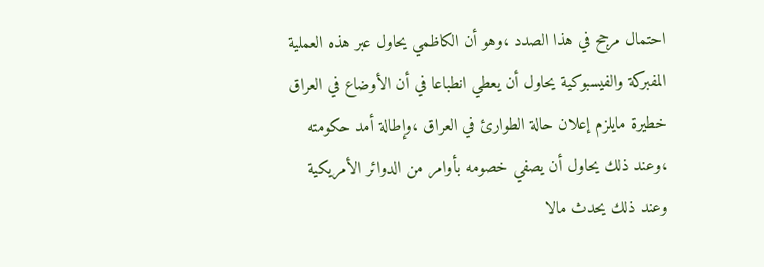احتمال مرجح في هذا الصدد ،وهو أن الكاظمي يحاول عبر هذه العملية المفبركة والفيسبوكية يحاول أن يعطي انطباعا في أن الأوضاع في العراق خطيرة مايلزم إعلان حالة الطوارئ في العراق ،وإطالة أمد حكومته ،وعند ذلك يحاول أن يصفي خصومه بأوامر من الدوائر الأمريكية وعند ذلك يحدث مالا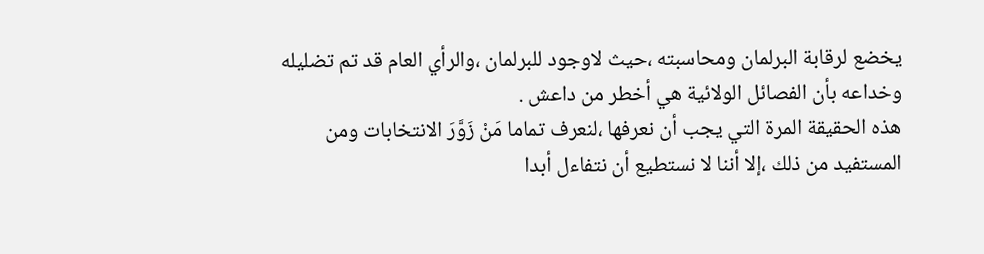يخضع لرقابة البرلمان ومحاسبته ،حيث لاوجود للبرلمان ،والرأي العام قد تم تضليله وخداعه بأن الفصائل الولائية هي أخطر من داعش .
هذه الحقيقة المرة التي يجب أن نعرفها ،لنعرف تماما مَنْ زَوَّرَ الانتخابات ومن المستفيد من ذلك ،إلا أننا لا نستطيع أن نتفاءل أبدا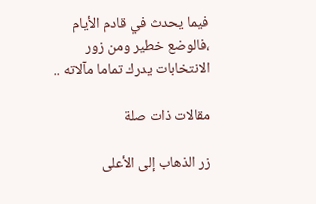فيما يحدث في قادم الأيام ،فالوضع خطير ومن زور الانتخابات يدرك تماما مآلاته ..

مقالات ذات صلة

زر الذهاب إلى الأعلى